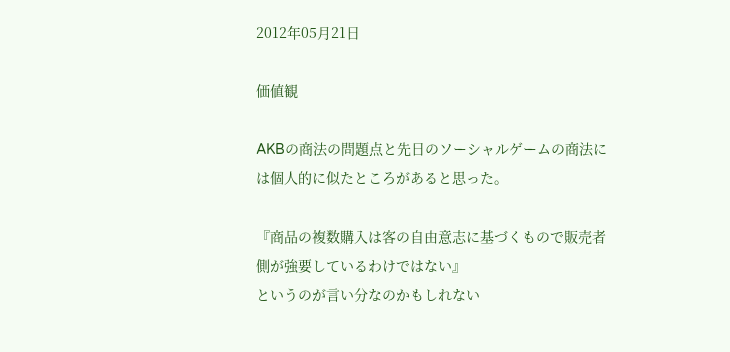2012年05月21日

価値観

AKBの商法の問題点と先日のソーシャルゲームの商法には個人的に似たところがあると思った。

『商品の複数購入は客の自由意志に基づくもので販売者側が強要しているわけではない』
というのが言い分なのかもしれない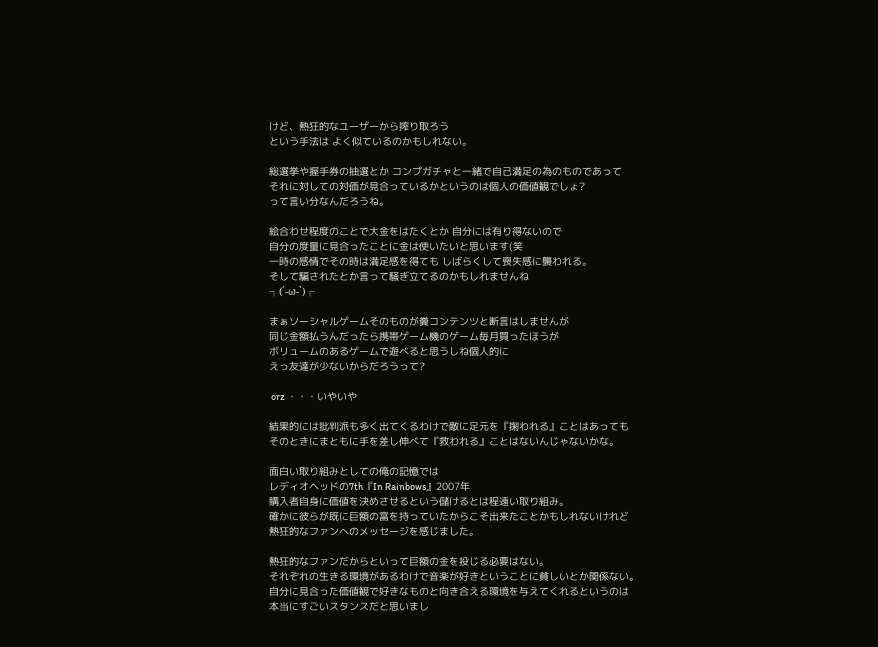けど、熱狂的なユーザーから搾り取ろう
という手法は よく似ているのかもしれない。

総選挙や握手券の抽選とか コンプガチャと一緒で自己満足の為のものであって
それに対しての対価が見合っているかというのは個人の価値観でしょ?
って言い分なんだろうね。

絵合わせ程度のことで大金をはたくとか 自分には有り得ないので
自分の度量に見合ったことに金は使いたいと思います(笑
一時の感情でその時は満足感を得ても しばらくして喪失感に襲われる。
そして騙されたとか言って騒ぎ立てるのかもしれませんね
┐(´-ω-`)┌

まぁソーシャルゲームそのものが糞コンテンツと断言はしませんが
同じ金額払うんだったら携帯ゲーム機のゲーム毎月買ったほうが
ボリュームのあるゲームで遊べると思うしね個人的に
えっ友達が少ないからだろうって?

 orz ・・・いやいや

結果的には批判派も多く出てくるわけで敵に足元を『掬われる』ことはあっても
そのときにまともに手を差し伸べて『救われる』ことはないんじゃないかな。

面白い取り組みとしての俺の記憶では
レディオヘッドの7th『In Rainbows』2007年
購入者自身に価値を決めさせるという儲けるとは程遠い取り組み。
確かに彼らが既に巨額の富を持っていたからこそ出来たことかもしれないけれど
熱狂的なファンへのメッセージを感じました。

熱狂的なファンだからといって巨額の金を投じる必要はない。
それぞれの生きる環境があるわけで音楽が好きということに貧しいとか関係ない。
自分に見合った価値観で好きなものと向き合える環境を与えてくれるというのは
本当にすごいスタンスだと思いまし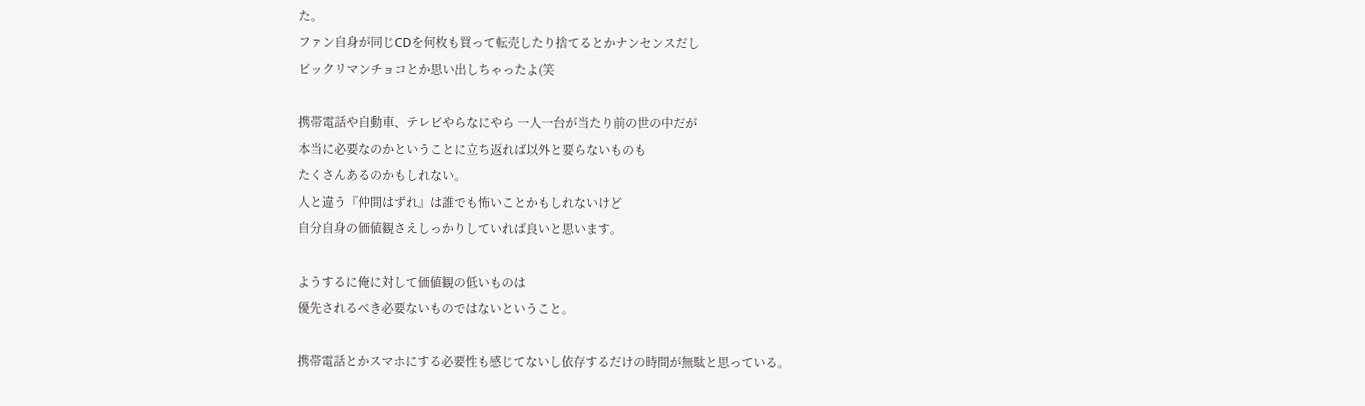た。
ファン自身が同じCDを何枚も買って転売したり捨てるとかナンセンスだし
ビックリマンチョコとか思い出しちゃったよ(笑

携帯電話や自動車、テレビやらなにやら 一人一台が当たり前の世の中だが
本当に必要なのかということに立ち返れば以外と要らないものも
たくさんあるのかもしれない。
人と違う『仲間はずれ』は誰でも怖いことかもしれないけど
自分自身の価値観さえしっかりしていれば良いと思います。

ようするに俺に対して価値観の低いものは
優先されるべき必要ないものではないということ。

携帯電話とかスマホにする必要性も感じてないし依存するだけの時間が無駄と思っている。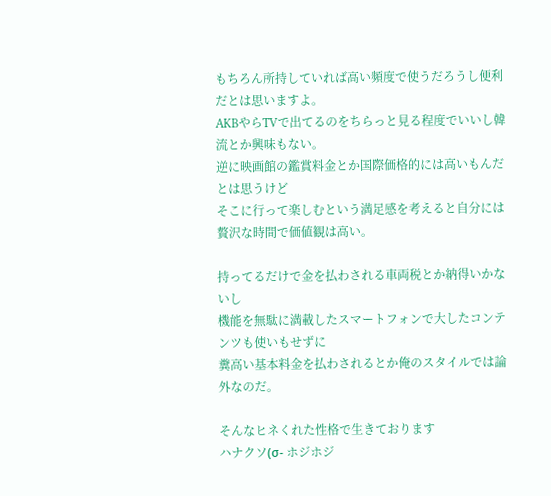もちろん所持していれば高い頻度で使うだろうし便利だとは思いますよ。
AKBやらTVで出てるのをちらっと見る程度でいいし韓流とか興味もない。
逆に映画館の鑑賞料金とか国際価格的には高いもんだとは思うけど
そこに行って楽しむという満足感を考えると自分には贅沢な時間で価値観は高い。

持ってるだけで金を払わされる車両税とか納得いかないし
機能を無駄に満載したスマートフォンで大したコンテンツも使いもせずに
糞高い基本料金を払わされるとか俺のスタイルでは論外なのだ。

そんなヒネくれた性格で生きております
ハナクソ(σ- ホジホジ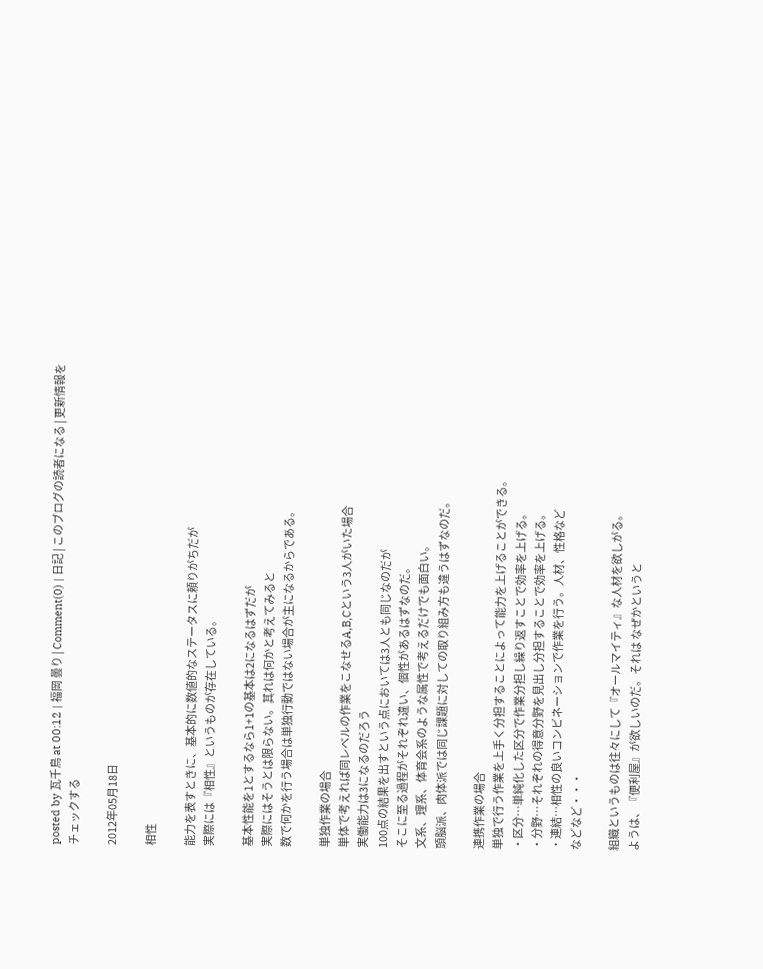posted by 瓦千鳥 at 00:12 | 福岡 曇り | Comment(0) | 日記 | このブログの読者になる | 更新情報をチェックする

2012年05月18日

相性

能力を表すときに、基本的に数値的なステータスに頼りがちだが
実際には『相性』というものが存在している。

基本性能を1とするなら1+1の基本は2になるはずだが
実際にはそうとは限らない。其れは何かと考えてみると
数で何かを行う場合は単独行動ではない場合が主になるからである。

単独作業の場合
単体で考えれば同レベルの作業をこなせるA,B,Cという3人がいた場合
実働能力は3になるのだろう
100点の結果を出すという点においては3人とも同じなのだが
そこに至る過程がそれぞれ違い、個性があるはずなのだ。
文系、理系、体育会系のような属性で考えるだけでも面白い。
頭脳派、肉体派では同じ課題に対しての取り組み方も違うはずなのだ。

連携作業の場合
単独で行う作業を上手く分担することによって能力を上げることができる。
・区分…単純化した区分で作業分担し繰り返すことで効率を上げる。
・分野…それぞれの得意分野を見出し分担することで効率を上げる。
・連結…相性の良いコンビネーションで作業を行う。人材、性格など
などなど・・・

組織というものは往々にして『オールマイティ』な人材を欲しがる。
ようは、『便利屋』が欲しいのだ。それは なぜかというと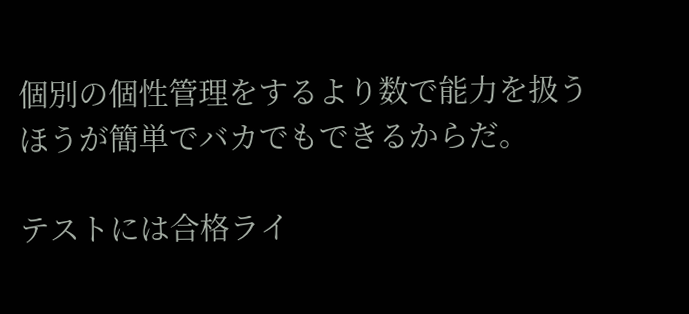個別の個性管理をするより数で能力を扱うほうが簡単でバカでもできるからだ。

テストには合格ライ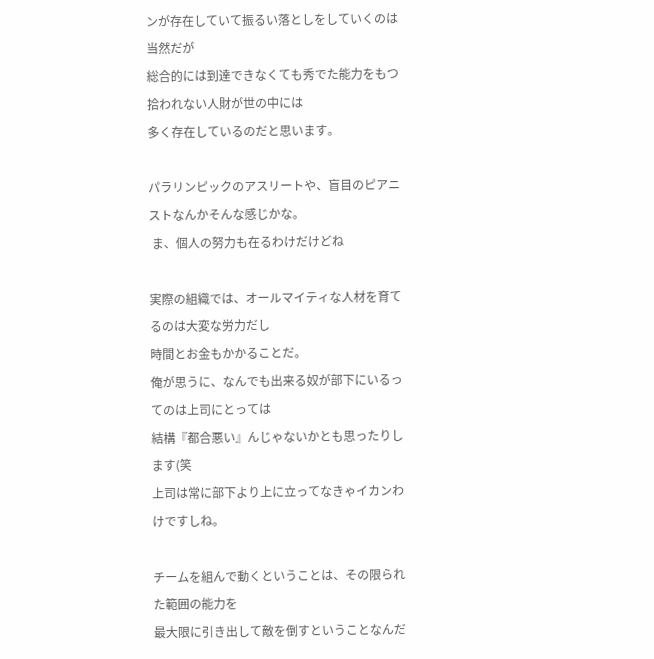ンが存在していて振るい落としをしていくのは当然だが
総合的には到達できなくても秀でた能力をもつ拾われない人財が世の中には
多く存在しているのだと思います。

パラリンピックのアスリートや、盲目のピアニストなんかそんな感じかな。
 ま、個人の努力も在るわけだけどね

実際の組織では、オールマイティな人材を育てるのは大変な労力だし
時間とお金もかかることだ。
俺が思うに、なんでも出来る奴が部下にいるってのは上司にとっては
結構『都合悪い』んじゃないかとも思ったりします(笑
上司は常に部下より上に立ってなきゃイカンわけですしね。

チームを組んで動くということは、その限られた範囲の能力を
最大限に引き出して敵を倒すということなんだ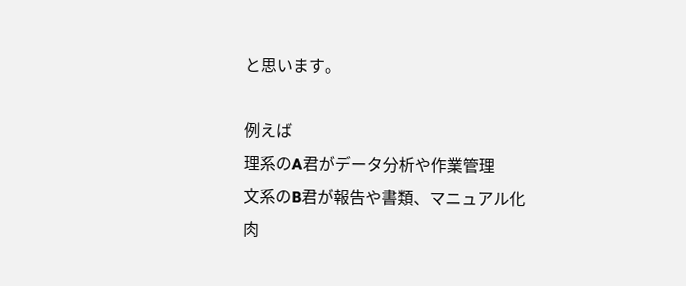と思います。

例えば
理系のA君がデータ分析や作業管理
文系のB君が報告や書類、マニュアル化
肉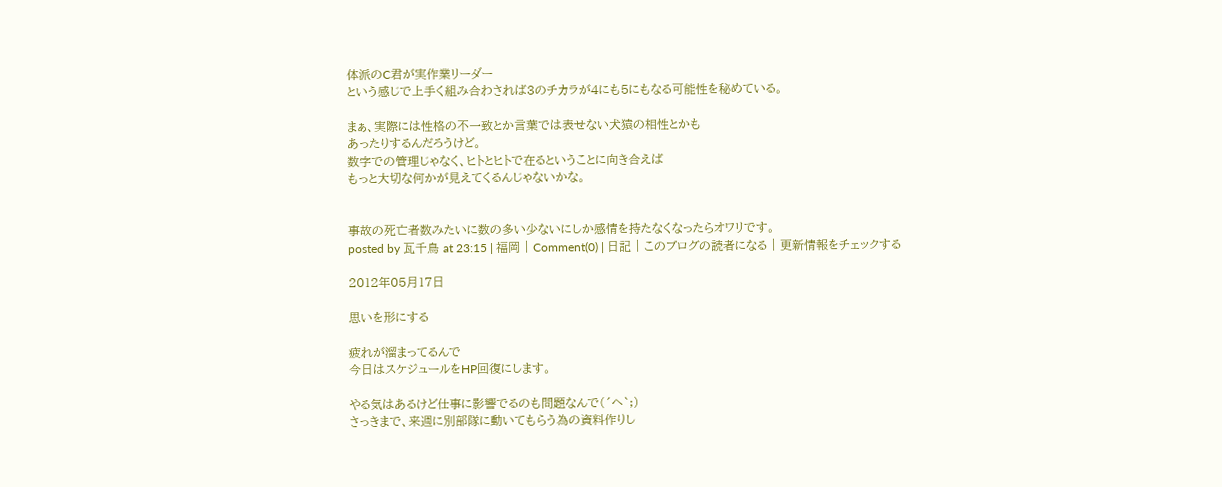体派のC君が実作業リーダー
という感じで上手く組み合わされば3のチカラが4にも5にもなる可能性を秘めている。

まぁ、実際には性格の不一致とか言葉では表せない犬猿の相性とかも
あったりするんだろうけど。
数字での管理じゃなく、ヒトとヒトで在るということに向き合えば
もっと大切な何かが見えてくるんじゃないかな。


事故の死亡者数みたいに数の多い少ないにしか感情を持たなくなったらオワリです。
posted by 瓦千鳥 at 23:15 | 福岡 | Comment(0) | 日記 | このブログの読者になる | 更新情報をチェックする

2012年05月17日

思いを形にする

疲れが溜まってるんで
今日はスケジュールをHP回復にします。

やる気はあるけど仕事に影響でるのも問題なんで(´ヘ`;)
さっきまで、来週に別部隊に動いてもらう為の資料作りし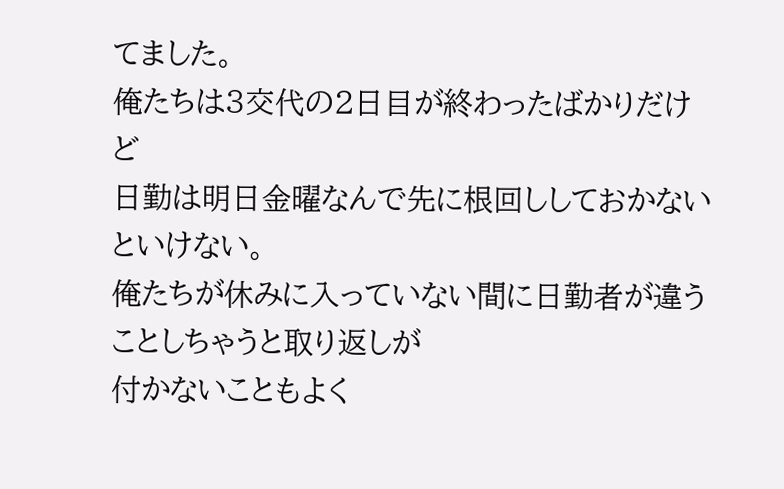てました。
俺たちは3交代の2日目が終わったばかりだけど
日勤は明日金曜なんで先に根回ししておかないといけない。
俺たちが休みに入っていない間に日勤者が違うことしちゃうと取り返しが
付かないこともよく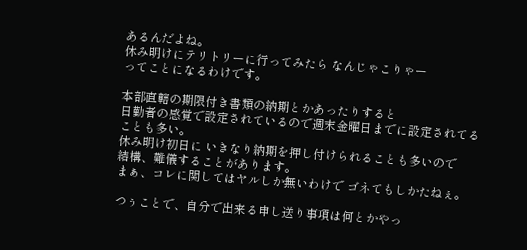あるんだよね。
休み明けにテリトリーに行ってみたら なんじゃこりゃー
ってことになるわけです。

本部直轄の期限付き書類の納期とかあったりすると
日勤者の感覚で設定されているので週末金曜日までに設定されてる
ことも多い。
休み明け初日に いきなり納期を押し付けられることも多いので
結構、難儀することがあります。
まぁ、コレに関してはヤルしか無いわけで ゴネてもしかたねぇ。

つぅことで、自分で出来る申し送り事項は何とかやっ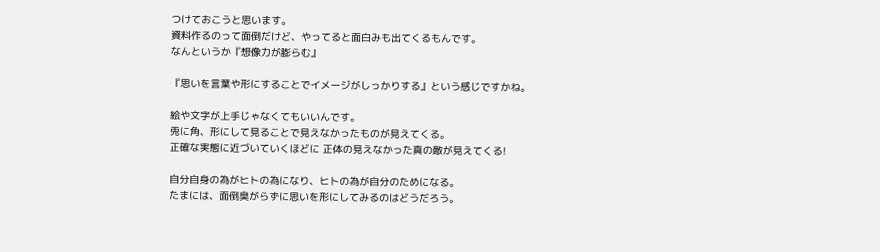つけておこうと思います。
資料作るのって面倒だけど、やってると面白みも出てくるもんです。
なんというか『想像力が膨らむ』

『思いを言葉や形にすることでイメージがしっかりする』という感じですかね。

絵や文字が上手じゃなくてもいいんです。
兎に角、形にして見ることで見えなかったものが見えてくる。
正確な実態に近づいていくほどに 正体の見えなかった真の敵が見えてくる!

自分自身の為がヒトの為になり、ヒトの為が自分のためになる。
たまには、面倒臭がらずに思いを形にしてみるのはどうだろう。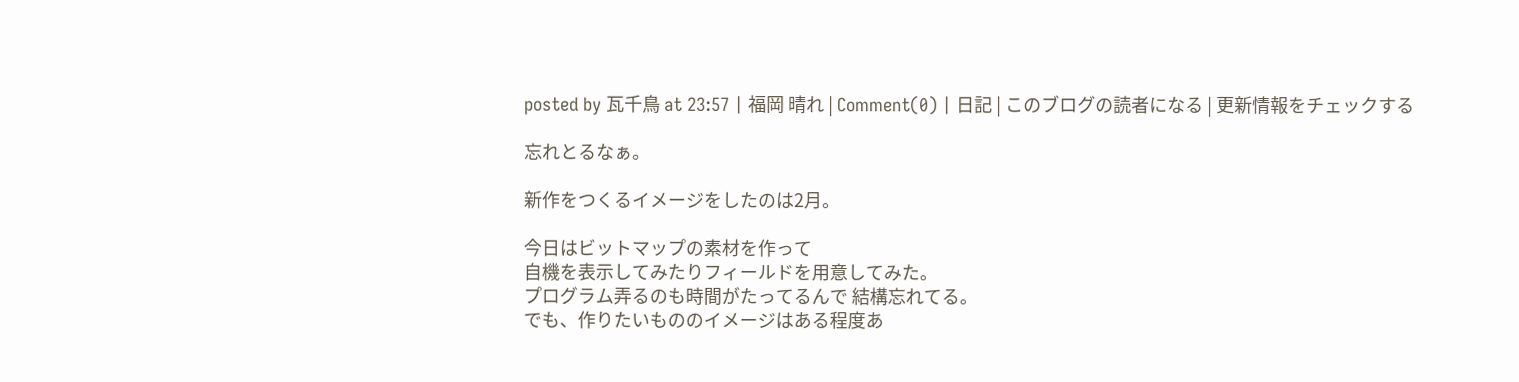posted by 瓦千鳥 at 23:57 | 福岡 晴れ | Comment(0) | 日記 | このブログの読者になる | 更新情報をチェックする

忘れとるなぁ。

新作をつくるイメージをしたのは2月。

今日はビットマップの素材を作って
自機を表示してみたりフィールドを用意してみた。
プログラム弄るのも時間がたってるんで 結構忘れてる。
でも、作りたいもののイメージはある程度あ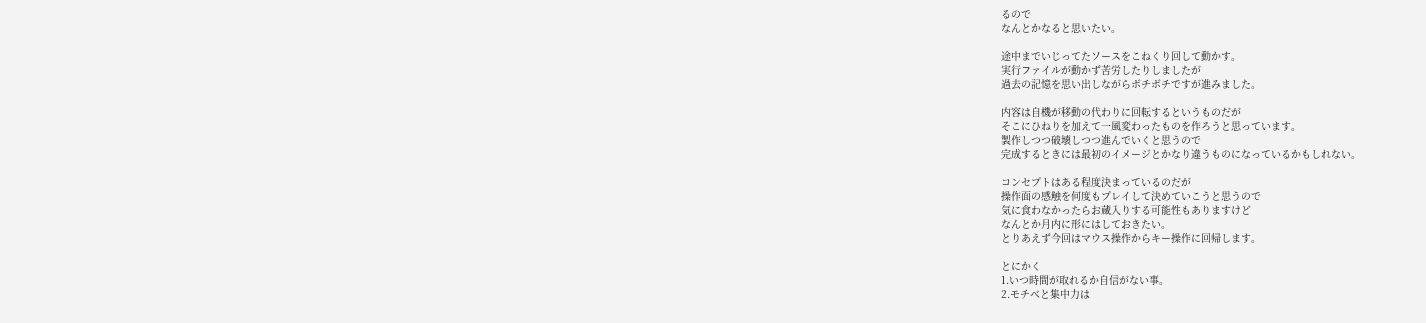るので
なんとかなると思いたい。

途中までいじってたソースをこねくり回して動かす。
実行ファイルが動かず苦労したりしましたが
過去の記憶を思い出しながらボチボチですが進みました。

内容は自機が移動の代わりに回転するというものだが
そこにひねりを加えて一風変わったものを作ろうと思っています。
製作しつつ破壊しつつ進んでいくと思うので
完成するときには最初のイメージとかなり違うものになっているかもしれない。

コンセプトはある程度決まっているのだが
操作面の感触を何度もプレイして決めていこうと思うので
気に食わなかったらお蔵入りする可能性もありますけど
なんとか月内に形にはしておきたい。
とりあえず今回はマウス操作からキー操作に回帰します。

とにかく
1.いつ時間が取れるか自信がない事。
2.モチベと集中力は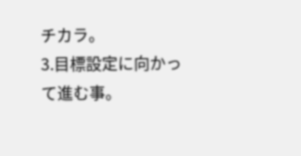チカラ。
3.目標設定に向かって進む事。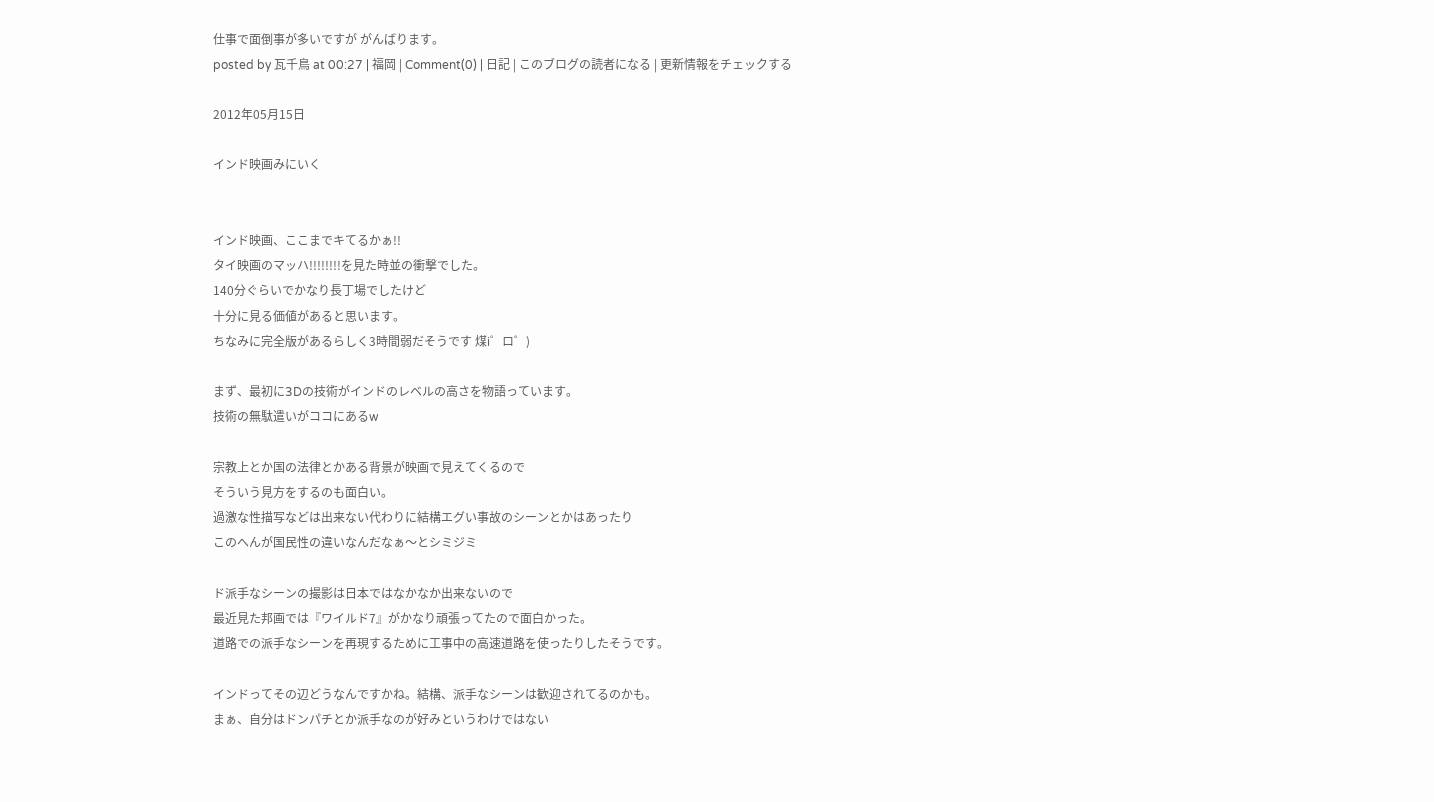仕事で面倒事が多いですが がんばります。
posted by 瓦千鳥 at 00:27 | 福岡 | Comment(0) | 日記 | このブログの読者になる | 更新情報をチェックする

2012年05月15日

インド映画みにいく


インド映画、ここまでキてるかぁ!!
タイ映画のマッハ!!!!!!!!を見た時並の衝撃でした。
140分ぐらいでかなり長丁場でしたけど
十分に見る価値があると思います。
ちなみに完全版があるらしく3時間弱だそうです 煤i゜ロ゜)

まず、最初に3Dの技術がインドのレベルの高さを物語っています。
技術の無駄遣いがココにあるw

宗教上とか国の法律とかある背景が映画で見えてくるので
そういう見方をするのも面白い。
過激な性描写などは出来ない代わりに結構エグい事故のシーンとかはあったり
このへんが国民性の違いなんだなぁ〜とシミジミ

ド派手なシーンの撮影は日本ではなかなか出来ないので
最近見た邦画では『ワイルド7』がかなり頑張ってたので面白かった。
道路での派手なシーンを再現するために工事中の高速道路を使ったりしたそうです。

インドってその辺どうなんですかね。結構、派手なシーンは歓迎されてるのかも。
まぁ、自分はドンパチとか派手なのが好みというわけではない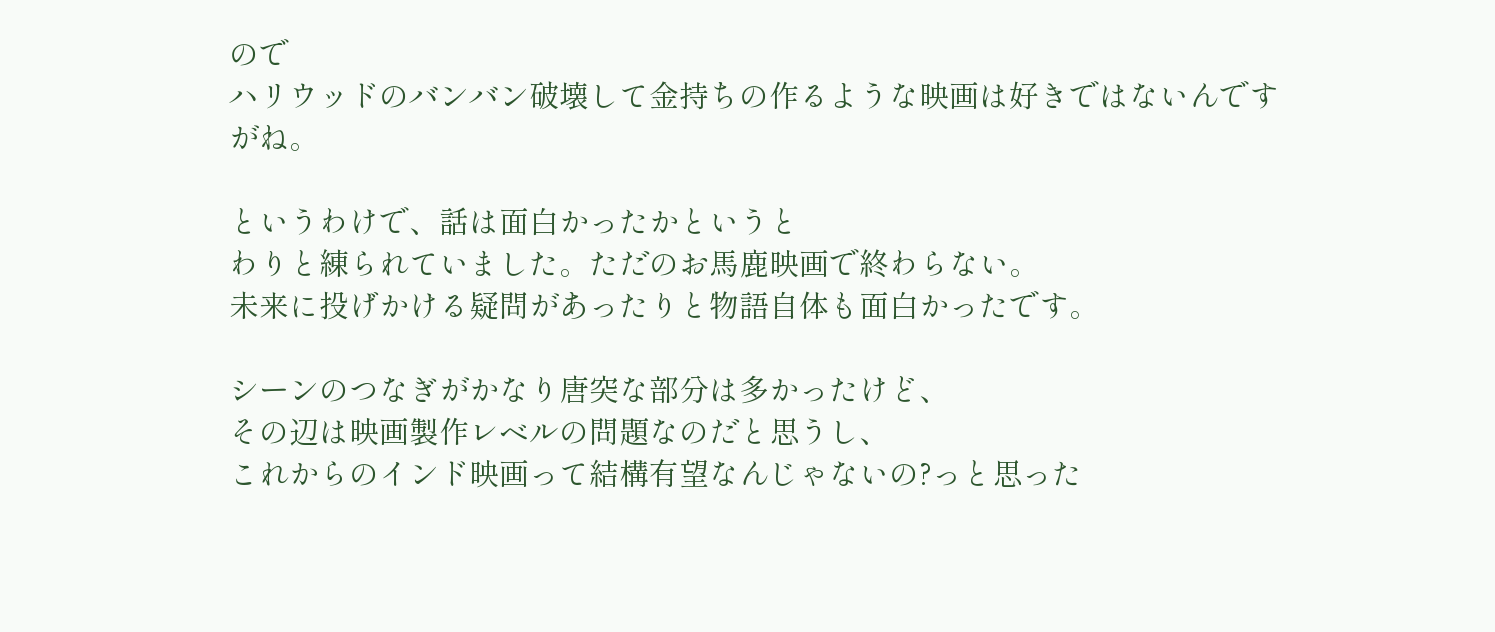ので
ハリウッドのバンバン破壊して金持ちの作るような映画は好きではないんですがね。

というわけで、話は面白かったかというと
わりと練られていました。ただのお馬鹿映画で終わらない。
未来に投げかける疑問があったりと物語自体も面白かったです。

シーンのつなぎがかなり唐突な部分は多かったけど、
その辺は映画製作レベルの問題なのだと思うし、
これからのインド映画って結構有望なんじゃないの?っと思った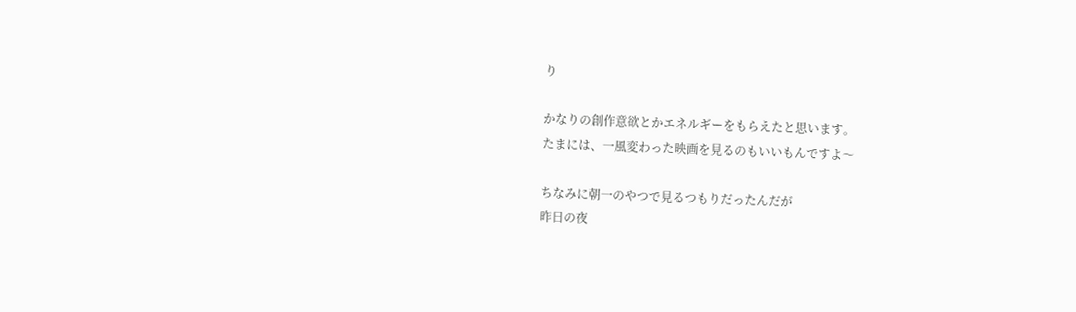り

かなりの創作意欲とかエネルギーをもらえたと思います。
たまには、一風変わった映画を見るのもいいもんですよ〜

ちなみに朝一のやつで見るつもりだったんだが
昨日の夜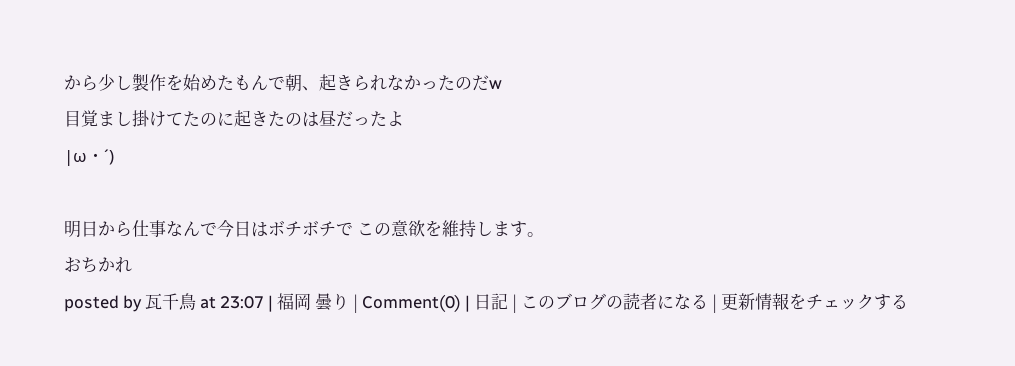から少し製作を始めたもんで朝、起きられなかったのだw
目覚まし掛けてたのに起きたのは昼だったよ
|ω・´)

明日から仕事なんで今日はボチボチで この意欲を維持します。
おちかれ
posted by 瓦千鳥 at 23:07 | 福岡 曇り | Comment(0) | 日記 | このブログの読者になる | 更新情報をチェックする